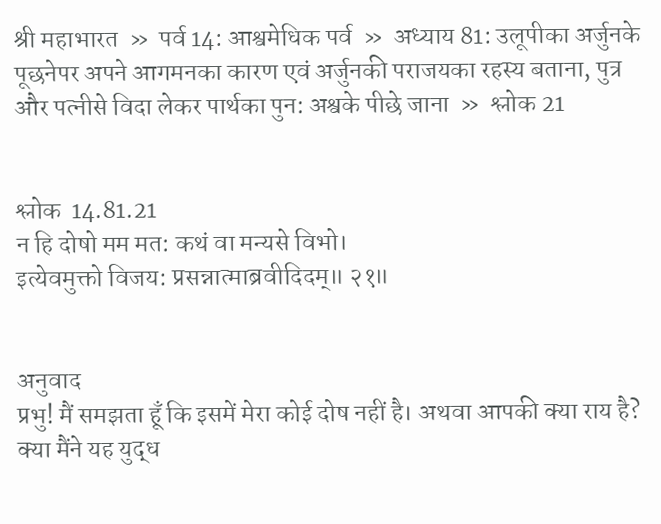श्री महाभारत  »  पर्व 14: आश्वमेधिक पर्व  »  अध्याय 81: उलूपीका अर्जुनके पूछनेपर अपने आगमनका कारण एवं अर्जुनकी पराजयका रहस्य बताना, पुत्र और पत्नीसे विदा लेकर पार्थका पुन: अश्वके पीछे जाना  »  श्लोक 21


श्लोक  14.81.21
न हि दोषो मम मत: कथं वा मन्यसे विभो।
इत्येवमुक्तो विजय: प्रसन्नात्माब्रवीदिदम्॥ २१॥


अनुवाद
प्रभु! मैं समझता हूँ कि इसमें मेरा कोई दोष नहीं है। अथवा आपकी क्या राय है? क्या मैंने यह युद्ध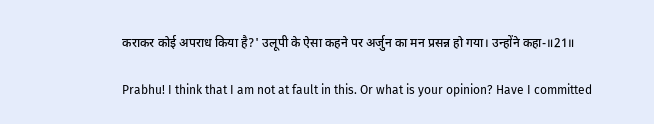कराकर कोई अपराध किया है?' उलूपी के ऐसा कहने पर अर्जुन का मन प्रसन्न हो गया। उन्होंने कहा-॥21॥

Prabhu! I think that I am not at fault in this. Or what is your opinion? Have I committed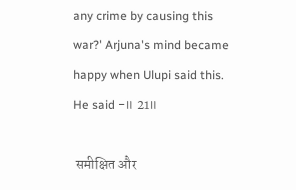any crime by causing this war?' Arjuna's mind became happy when Ulupi said this. He said -॥ 21॥

 समीक्षित और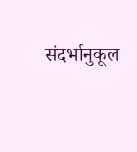संदर्भानुकूल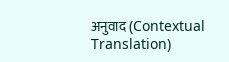अनुवाद (Contextual Translation)